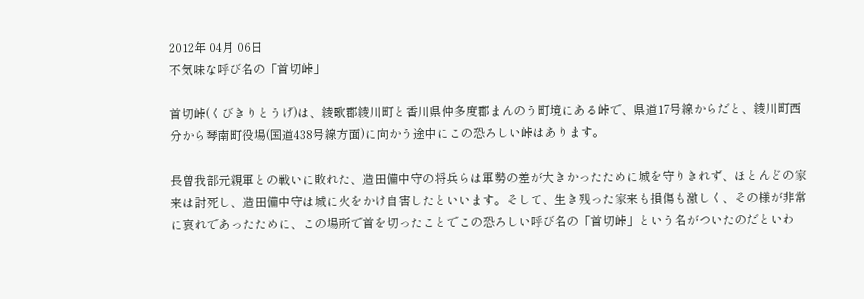2012年 04月 06日
不気味な呼び名の「首切峠」

首切峠(くびきりとうげ)は、綾歌郡綾川町と香川県仲多度郡まんのう町境にある峠で、県道17号線からだと、綾川町西分から琴南町役場(国道438号線方面)に向かう途中にこの恐ろしい峠はあります。

長曽我部元親軍との戦いに敗れた、造田備中守の将兵らは軍勢の差が大きかったために城を守りきれず、ほとんどの家来は討死し、造田備中守は城に火をかけ自害したといいます。そして、生き残った家来も損傷も激しく、その様が非常に哀れであったために、この場所で首を切ったことでこの恐ろしい呼び名の「首切峠」という名がついたのだといわ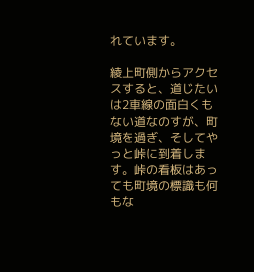れています。

綾上町側からアクセスすると、道じたいは2車線の面白くもない道なのすが、町境を過ぎ、そしてやっと峠に到着します。峠の看板はあっても町境の標識も何もな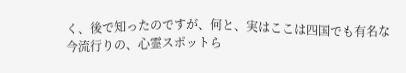く、後で知ったのですが、何と、実はここは四国でも有名な今流行りの、心霊スポットら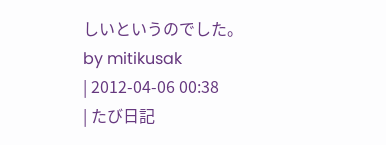しいというのでした。
by mitikusak
| 2012-04-06 00:38
| たび日記